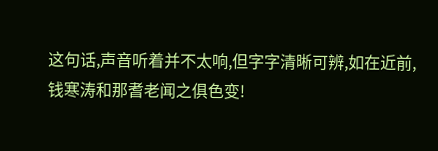这句话,声音听着并不太响,但字字清晰可辨,如在近前,钱寒涛和那耆老闻之俱色变!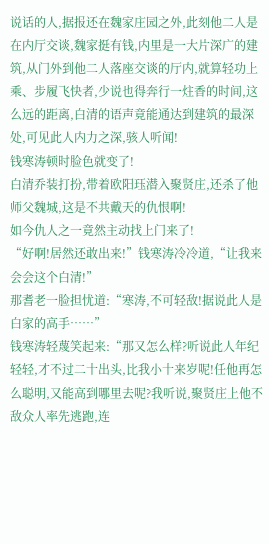说话的人,据报还在魏家庄园之外,此刻他二人是在内厅交谈,魏家挺有钱,内里是一大片深广的建筑,从门外到他二人落座交谈的厅内,就算轻功上乘、步履飞快者,少说也得奔行一炷香的时间,这么远的距离,白清的语声竟能通达到建筑的最深处,可见此人内力之深,骇人听闻!
钱寒涛顿时脸色就变了!
白清乔装打扮,带着欧阳珏潜入聚贤庄,还杀了他师父魏城,这是不共戴天的仇恨啊!
如今仇人之一竟然主动找上门来了!
“好啊!居然还敢出来!”钱寒涛冷冷道,“让我来会会这个白清!”
那耆老一脸担忧道:“寒涛,不可轻敌!据说此人是白家的高手……”
钱寒涛轻蔑笑起来:“那又怎么样?听说此人年纪轻轻,才不过二十出头,比我小十来岁呢!任他再怎么聪明,又能高到哪里去呢?我听说,聚贤庄上他不敌众人率先逃跑,连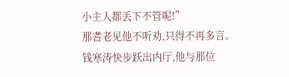小主人都丢下不管呢!”
那耆老见他不听劝,只得不再多言。
钱寒涛快步跃出内厅,他与那位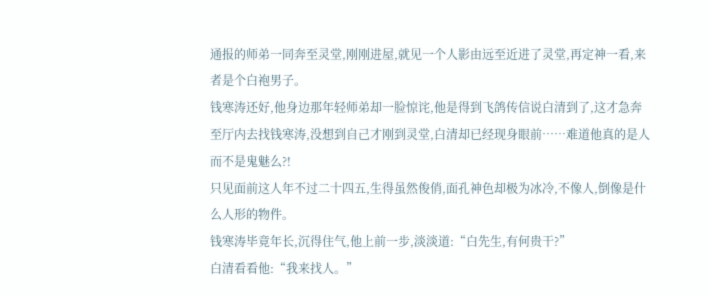通报的师弟一同奔至灵堂,刚刚进屋,就见一个人影由远至近进了灵堂,再定神一看,来者是个白袍男子。
钱寒涛还好,他身边那年轻师弟却一脸惊诧,他是得到飞鸽传信说白清到了,这才急奔至厅内去找钱寒涛,没想到自己才刚到灵堂,白清却已经现身眼前……难道他真的是人而不是鬼魅么?!
只见面前这人年不过二十四五,生得虽然俊俏,面孔神色却极为冰冷,不像人,倒像是什么人形的物件。
钱寒涛毕竟年长,沉得住气,他上前一步,淡淡道:“白先生,有何贵干?”
白清看看他:“我来找人。”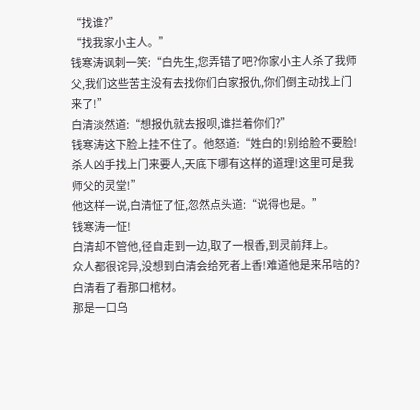“找谁?”
“找我家小主人。”
钱寒涛讽刺一笑:“白先生,您弄错了吧?你家小主人杀了我师父,我们这些苦主没有去找你们白家报仇,你们倒主动找上门来了!”
白清淡然道:“想报仇就去报呗,谁拦着你们?”
钱寒涛这下脸上挂不住了。他怒道:“姓白的!别给脸不要脸!杀人凶手找上门来要人,天底下哪有这样的道理!这里可是我师父的灵堂!”
他这样一说,白清怔了怔,忽然点头道:“说得也是。”
钱寒涛一怔!
白清却不管他,径自走到一边,取了一根香,到灵前拜上。
众人都很诧异,没想到白清会给死者上香!难道他是来吊唁的?
白清看了看那口棺材。
那是一口乌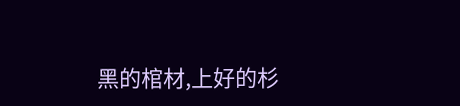黑的棺材,上好的杉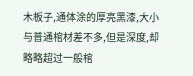木板子,通体涂的厚亮黑漆,大小与普通棺材差不多,但是深度,却略略超过一般棺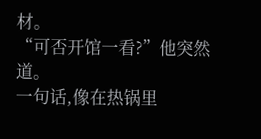材。
“可否开馆一看?”他突然道。
一句话,像在热锅里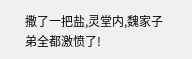撒了一把盐,灵堂内,魏家子弟全都激愤了!